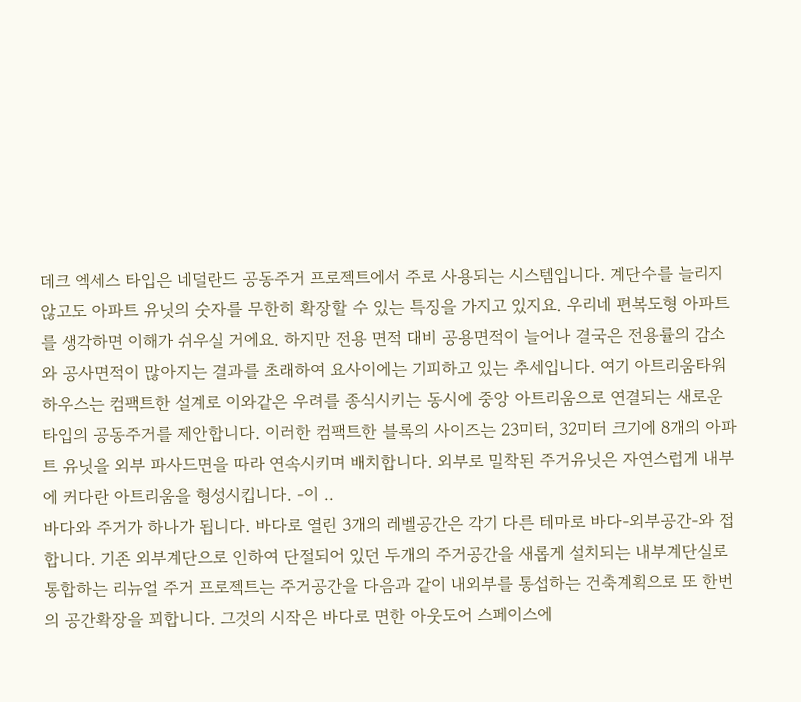데크 엑세스 타입은 네덜란드 공동주거 프로젝트에서 주로 사용되는 시스템입니다. 계단수를 늘리지 않고도 아파트 유닛의 숫자를 무한히 확장할 수 있는 특징을 가지고 있지요. 우리네 편복도형 아파트를 생각하면 이해가 쉬우실 거에요. 하지만 전용 면적 대비 공용면적이 늘어나 결국은 전용률의 감소와 공사면적이 많아지는 결과를 초래하여 요사이에는 기피하고 있는 추세입니다. 여기 아트리움타워 하우스는 컴팩트한 설계로 이와같은 우려를 종식시키는 동시에 중앙 아트리움으로 연결되는 새로운 타입의 공동주거를 제안합니다. 이러한 컴팩트한 블록의 사이즈는 23미터, 32미터 크기에 8개의 아파트 유닛을 외부 파사드면을 따라 연속시키며 배치합니다. 외부로 밀착된 주거유닛은 자연스럽게 내부에 커다란 아트리움을 형성시킵니다. -이 ..
바다와 주거가 하나가 됩니다. 바다로 열린 3개의 레벨공간은 각기 다른 테마로 바다-외부공간-와 접합니다. 기존 외부계단으로 인하여 단절되어 있던 두개의 주거공간을 새롭게 설치되는 내부계단실로 통합하는 리뉴얼 주거 프로젝트는 주거공간을 다음과 같이 내외부를 통섭하는 건축계획으로 또 한번의 공간확장을 꾀합니다. 그것의 시작은 바다로 면한 아웃도어 스페이스에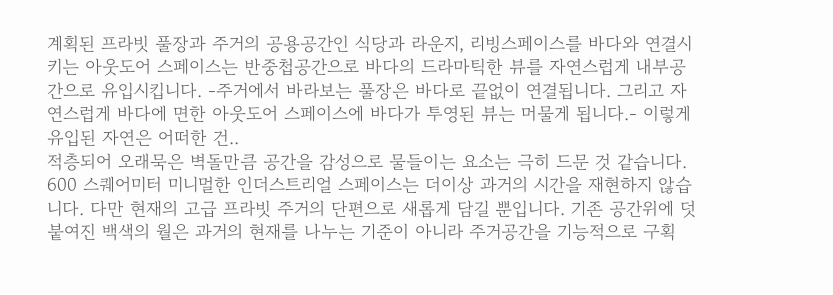계획된 프라빗 풀장과 주거의 공용공간인 식당과 라운지, 리빙스페이스를 바다와 연결시키는 아웃도어 스페이스는 반중첩공간으로 바다의 드라마틱한 뷰를 자연스럽게 내부공간으로 유입시킵니다. -주거에서 바라보는 풀장은 바다로 끝없이 연결됩니다. 그리고 자연스럽게 바다에 면한 아웃도어 스페이스에 바다가 투영된 뷰는 머물게 됩니다.- 이렇게 유입된 자연은 어떠한 건..
적층되어 오래묵은 벽돌만큼 공간을 감성으로 물들이는 요소는 극히 드문 것 같습니다. 600 스퀘어미터 미니멀한 인더스트리얼 스페이스는 더이상 과거의 시간을 재현하지 않습니다. 다만 현재의 고급 프라빗 주거의 단편으로 새롭게 담길 뿐입니다. 기존 공간위에 덧붙여진 백색의 월은 과거의 현재를 나누는 기준이 아니라 주거공간을 기능적으로 구획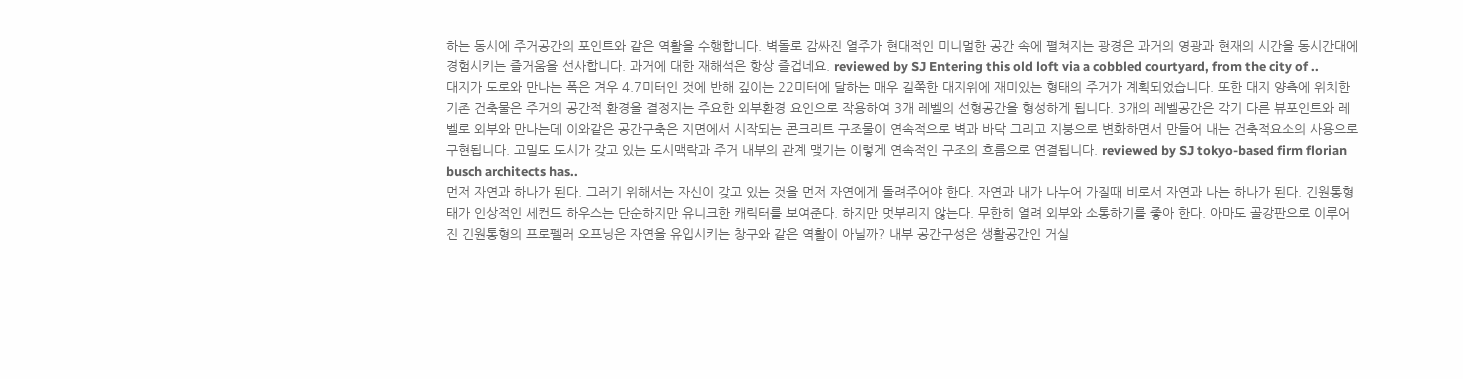하는 동시에 주거공간의 포인트와 같은 역활을 수행합니다. 벽돌로 감싸진 열주가 현대적인 미니멀한 공간 속에 펼쳐지는 광경은 과거의 영광과 현재의 시간을 동시간대에 경험시키는 즐거움을 선사합니다. 과거에 대한 재해석은 항상 즐겁네요. reviewed by SJ Entering this old loft via a cobbled courtyard, from the city of ..
대지가 도로와 만나는 폭은 겨우 4.7미터인 것에 반해 깊이는 22미터에 달하는 매우 길쭉한 대지위에 재미있는 형태의 주거가 계획되었습니다. 또한 대지 양측에 위치한 기존 건축물은 주거의 공간적 환경을 결정지는 주요한 외부환경 요인으로 작용하여 3개 레벨의 선형공간을 형성하게 됩니다. 3개의 레벨공간은 각기 다른 뷰포인트와 레벨로 외부와 만나는데 이와같은 공간구축은 지면에서 시작되는 콘크리트 구조물이 연속적으로 벽과 바닥 그리고 지붕으로 변화하면서 만들어 내는 건축적요소의 사용으로 구현됩니다. 고밀도 도시가 갖고 있는 도시맥락과 주거 내부의 관계 맺기는 이렇게 연속적인 구조의 흐름으로 연결됩니다. reviewed by SJ tokyo-based firm florian busch architects has..
먼저 자연과 하나가 된다. 그러기 위해서는 자신이 갖고 있는 것을 먼저 자연에게 돌려주어야 한다. 자연과 내가 나누어 가질때 비로서 자연과 나는 하나가 된다. 긴원통형태가 인상적인 세컨드 하우스는 단순하지만 유니크한 캐릭터를 보여준다. 하지만 멋부리지 않는다. 무한히 열려 외부와 소통하기를 좋아 한다. 아마도 골강판으로 이루어진 긴원통형의 프로펠러 오프닝은 자연을 유입시키는 창구와 같은 역활이 아닐까? 내부 공간구성은 생활공간인 거실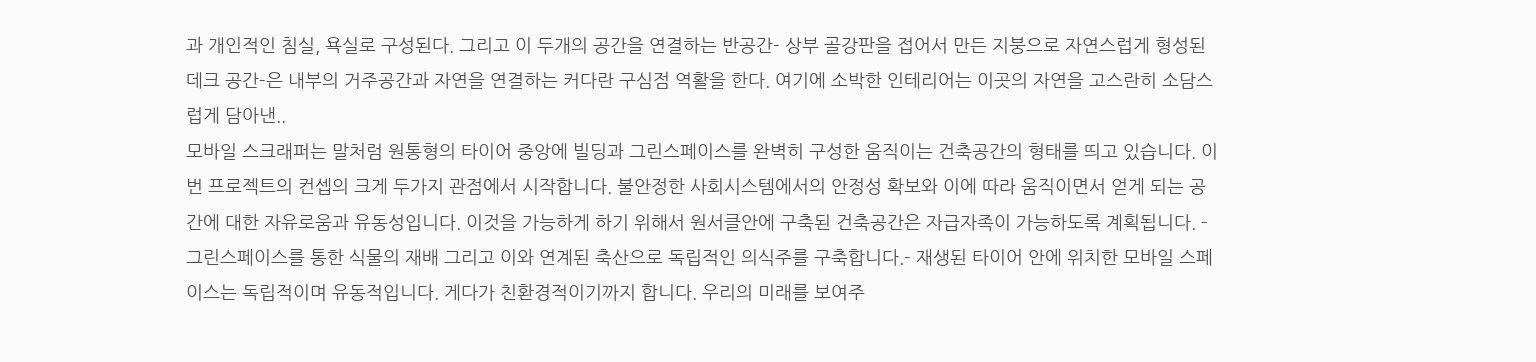과 개인적인 침실, 욕실로 구성된다. 그리고 이 두개의 공간을 연결하는 반공간- 상부 골강판을 접어서 만든 지붕으로 자연스럽게 형성된 데크 공간-은 내부의 거주공간과 자연을 연결하는 커다란 구심점 역활을 한다. 여기에 소박한 인테리어는 이곳의 자연을 고스란히 소담스럽게 담아낸..
모바일 스크래퍼는 말처럼 원통형의 타이어 중앙에 빌딩과 그린스페이스를 완벽히 구성한 움직이는 건축공간의 형태를 띄고 있습니다. 이번 프로젝트의 컨셉의 크게 두가지 관점에서 시작합니다. 불안정한 사회시스템에서의 안정성 확보와 이에 따라 움직이면서 얻게 되는 공간에 대한 자유로움과 유동성입니다. 이것을 가능하게 하기 위해서 원서클안에 구축된 건축공간은 자급자족이 가능하도록 계획됩니다. - 그린스페이스를 통한 식물의 재배 그리고 이와 연계된 축산으로 독립적인 의식주를 구축합니다.- 재생된 타이어 안에 위치한 모바일 스페이스는 독립적이며 유동적입니다. 게다가 친환경적이기까지 합니다. 우리의 미래를 보여주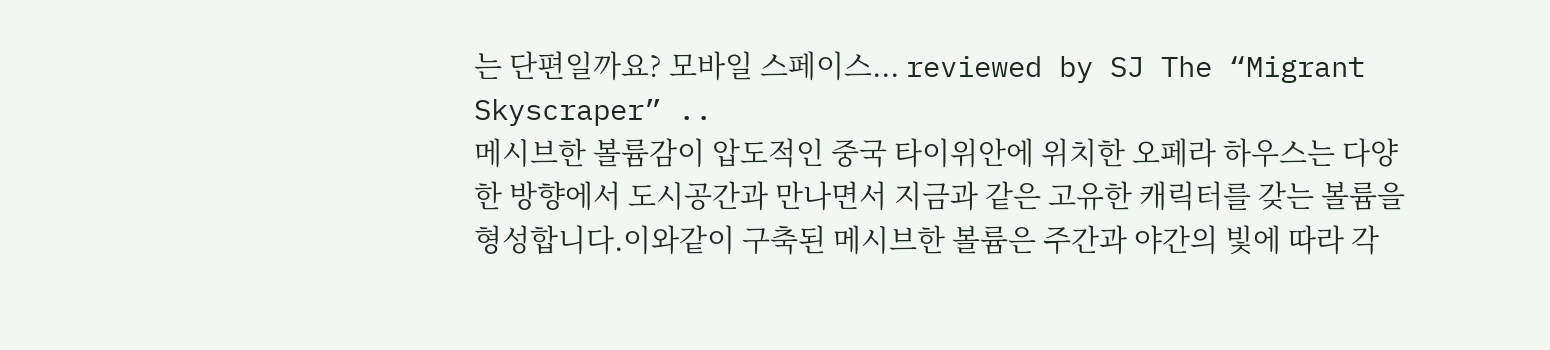는 단편일까요? 모바일 스페이스... reviewed by SJ The “Migrant Skyscraper” ..
메시브한 볼륨감이 압도적인 중국 타이위안에 위치한 오페라 하우스는 다양한 방향에서 도시공간과 만나면서 지금과 같은 고유한 캐릭터를 갖는 볼륨을 형성합니다.이와같이 구축된 메시브한 볼륨은 주간과 야간의 빛에 따라 각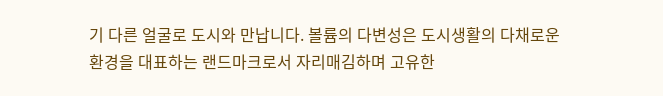기 다른 얼굴로 도시와 만납니다. 볼륨의 다변성은 도시생활의 다채로운 환경을 대표하는 랜드마크로서 자리매김하며 고유한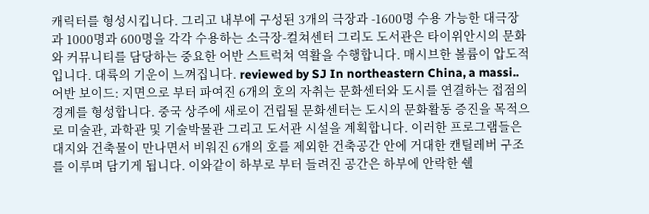캐릭터를 형성시킵니다. 그리고 내부에 구성된 3개의 극장과 -1600명 수용 가능한 대극장과 1000명과 600명을 각각 수용하는 소극장-컬쳐센터 그리도 도서관은 타이위안시의 문화와 커뮤니티를 담당하는 중요한 어반 스트럭쳐 역활을 수행합니다. 매시브한 볼륨이 압도적입니다. 대륙의 기운이 느껴집니다. reviewed by SJ In northeastern China, a massi..
어반 보이드: 지면으로 부터 파여진 6개의 호의 자취는 문화센터와 도시를 연결하는 접점의 경계를 형성합니다. 중국 상주에 새로이 건립될 문화센터는 도시의 문화활동 증진을 목적으로 미술관, 과학관 및 기술박물관 그리고 도서관 시설을 계획합니다. 이러한 프로그램들은 대지와 건축물이 만나면서 비워진 6개의 호를 제외한 건축공간 안에 거대한 캔틸레버 구조를 이루며 담기게 됩니다. 이와같이 하부로 부터 들려진 공간은 하부에 안락한 쉘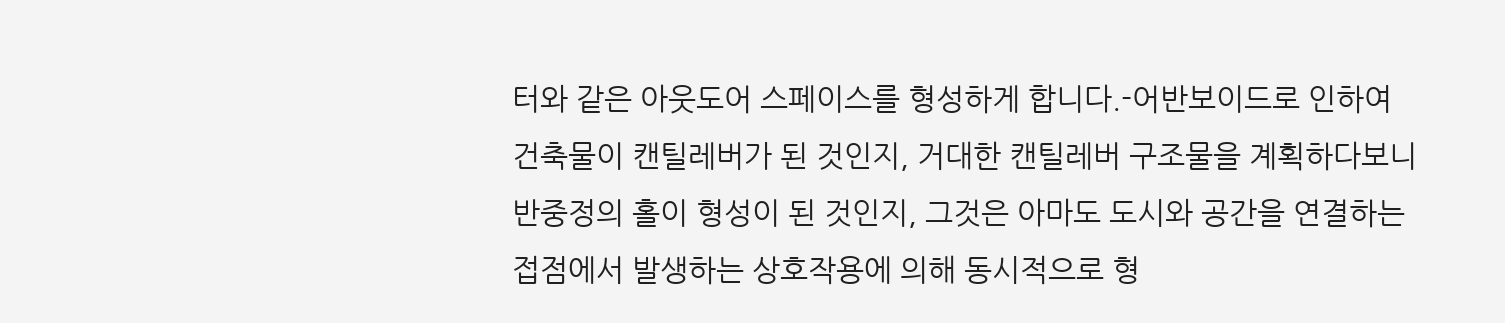터와 같은 아웃도어 스페이스를 형성하게 합니다.-어반보이드로 인하여 건축물이 캔틸레버가 된 것인지, 거대한 캔틸레버 구조물을 계획하다보니 반중정의 홀이 형성이 된 것인지, 그것은 아마도 도시와 공간을 연결하는 접점에서 발생하는 상호작용에 의해 동시적으로 형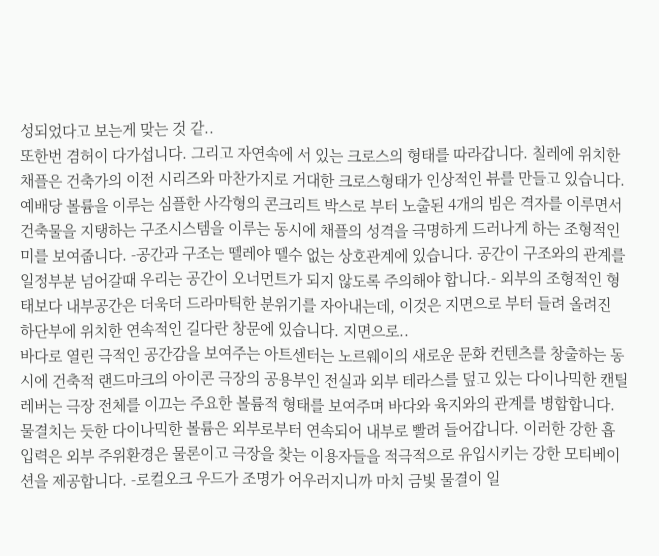성되었다고 보는게 맞는 것 같..
또한번 겸허이 다가섭니다. 그리고 자연속에 서 있는 크로스의 형태를 따라갑니다. 칠레에 위치한 채플은 건축가의 이전 시리즈와 마찬가지로 거대한 크로스형태가 인상적인 뷰를 만들고 있습니다. 예배당 볼륨을 이루는 심플한 사각형의 콘크리트 박스로 부터 노출된 4개의 빔은 격자를 이루면서 건축물을 지탱하는 구조시스템을 이루는 동시에 채플의 성격을 극명하게 드러나게 하는 조형적인 미를 보여줍니다. -공간과 구조는 뗄레야 뗄수 없는 상호관계에 있습니다. 공간이 구조와의 관계를 일정부분 넘어갈때 우리는 공간이 오너먼트가 되지 않도록 주의해야 합니다.- 외부의 조형적인 형태보다 내부공간은 더욱더 드라마틱한 분위기를 자아내는데, 이것은 지면으로 부터 들려 올려진 하단부에 위치한 연속적인 길다란 창문에 있습니다. 지면으로..
바다로 열린 극적인 공간감을 보여주는 아트센터는 노르웨이의 새로운 문화 컨텐츠를 창출하는 동시에 건축적 랜드마크의 아이콘 극장의 공용부인 전실과 외부 테라스를 덮고 있는 다이나믹한 캔틸레버는 극장 전체를 이끄는 주요한 볼륨적 형태를 보여주며 바다와 육지와의 관계를 병합합니다. 물결치는 듯한 다이나믹한 볼륨은 외부로부터 연속되어 내부로 빨려 들어갑니다. 이러한 강한 흡입력은 외부 주위환경은 물론이고 극장을 찾는 이용자들을 적극적으로 유입시키는 강한 모티베이션을 제공합니다. -로컬오크 우드가 조명가 어우러지니까 마치 금빛 물결이 일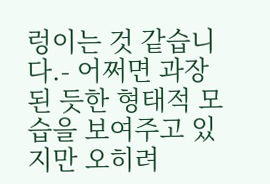렁이는 것 같습니다.- 어쩌면 과장된 듯한 형태적 모습을 보여주고 있지만 오히려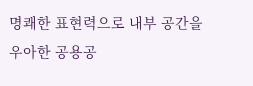명쾌한 표현력으로 내부 공간을 우아한 공용공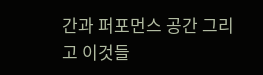간과 퍼포먼스 공간 그리고 이것들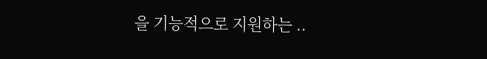을 기능적으로 지원하는 ..